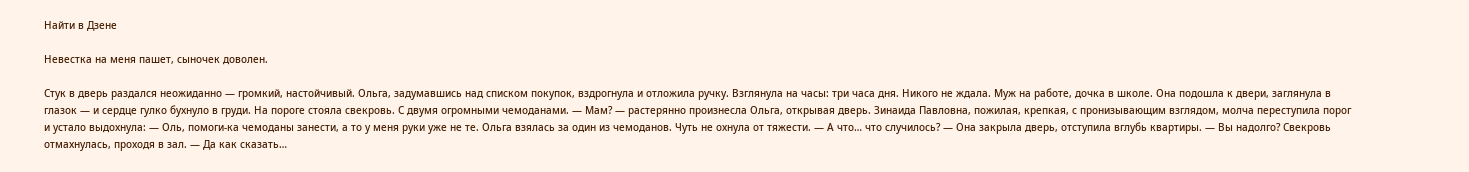Найти в Дзене

Невестка на меня пашет, сыночек доволен.

Стук в дверь раздался неожиданно — громкий, настойчивый. Ольга, задумавшись над списком покупок, вздрогнула и отложила ручку. Взглянула на часы: три часа дня. Никого не ждала. Муж на работе, дочка в школе. Она подошла к двери, заглянула в глазок — и сердце гулко бухнуло в груди. На пороге стояла свекровь. С двумя огромными чемоданами. — Мам? — растерянно произнесла Ольга, открывая дверь. Зинаида Павловна, пожилая, крепкая, с пронизывающим взглядом, молча переступила порог и устало выдохнула: — Оль, помоги-ка чемоданы занести, а то у меня руки уже не те. Ольга взялась за один из чемоданов. Чуть не охнула от тяжести. — А что… что случилось? — Она закрыла дверь, отступила вглубь квартиры. — Вы надолго? Свекровь отмахнулась, проходя в зал. — Да как сказать…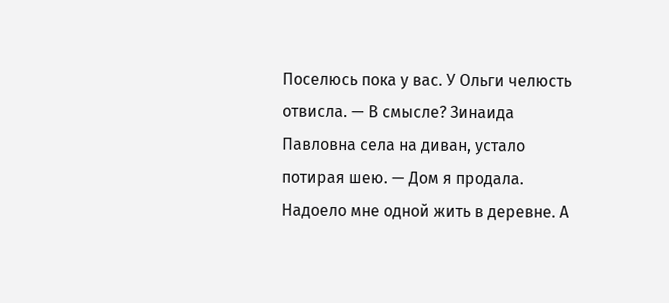Поселюсь пока у вас. У Ольги челюсть отвисла. — В смысле? Зинаида Павловна села на диван, устало потирая шею. — Дом я продала. Надоело мне одной жить в деревне. А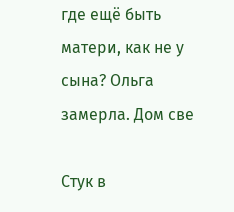где ещё быть матери, как не у сына? Ольга замерла. Дом све

Стук в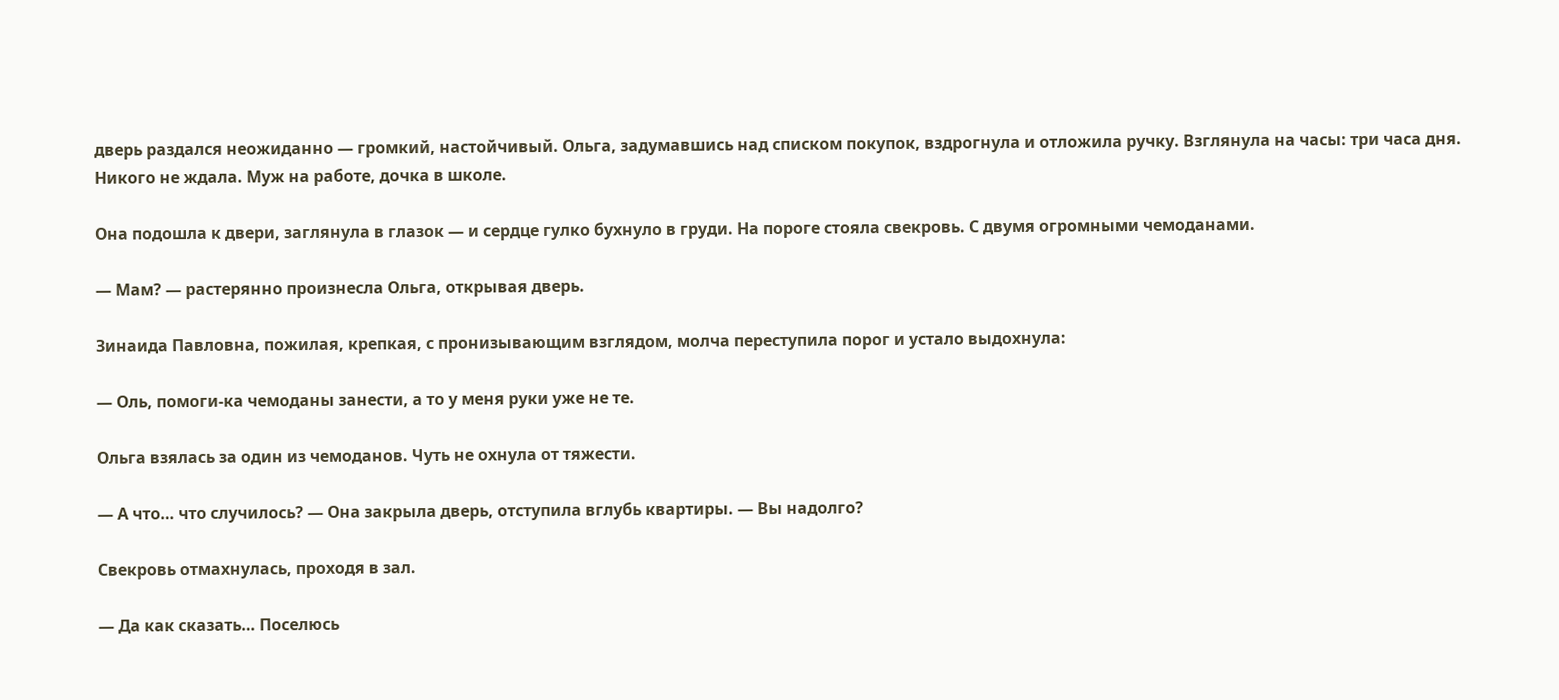дверь раздался неожиданно — громкий, настойчивый. Ольга, задумавшись над списком покупок, вздрогнула и отложила ручку. Взглянула на часы: три часа дня. Никого не ждала. Муж на работе, дочка в школе.

Она подошла к двери, заглянула в глазок — и сердце гулко бухнуло в груди. На пороге стояла свекровь. С двумя огромными чемоданами.

— Мам? — растерянно произнесла Ольга, открывая дверь.

Зинаида Павловна, пожилая, крепкая, с пронизывающим взглядом, молча переступила порог и устало выдохнула:

— Оль, помоги-ка чемоданы занести, а то у меня руки уже не те.

Ольга взялась за один из чемоданов. Чуть не охнула от тяжести.

— А что… что случилось? — Она закрыла дверь, отступила вглубь квартиры. — Вы надолго?

Свекровь отмахнулась, проходя в зал.

— Да как сказать… Поселюсь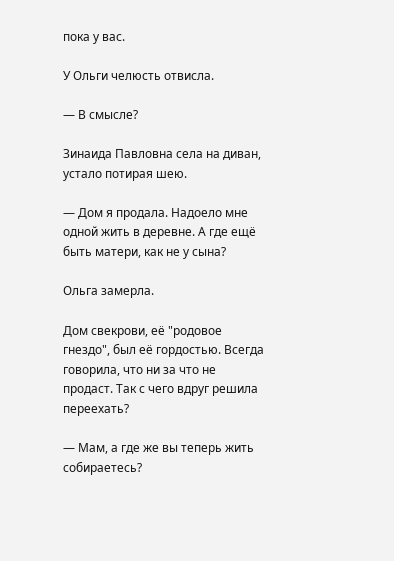пока у вас.

У Ольги челюсть отвисла.

— В смысле?

Зинаида Павловна села на диван, устало потирая шею.

— Дом я продала. Надоело мне одной жить в деревне. А где ещё быть матери, как не у сына?

Ольга замерла.

Дом свекрови, её "родовое гнездо", был её гордостью. Всегда говорила, что ни за что не продаст. Так с чего вдруг решила переехать?

— Мам, а где же вы теперь жить собираетесь?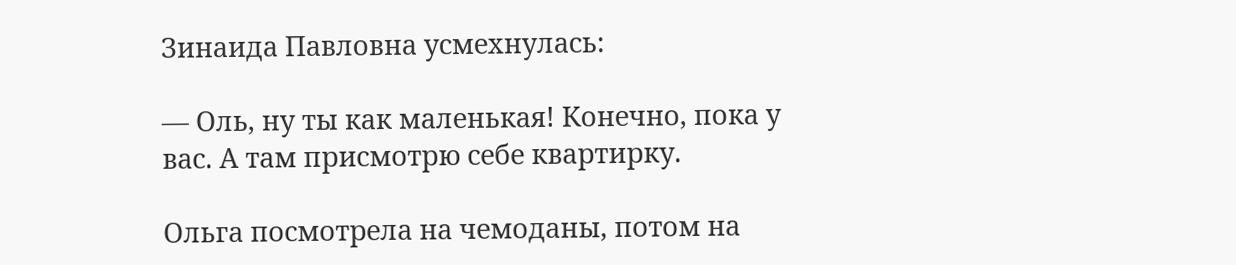Зинаида Павловна усмехнулась:

— Оль, ну ты как маленькая! Конечно, пока у вас. А там присмотрю себе квартирку.

Ольга посмотрела на чемоданы, потом на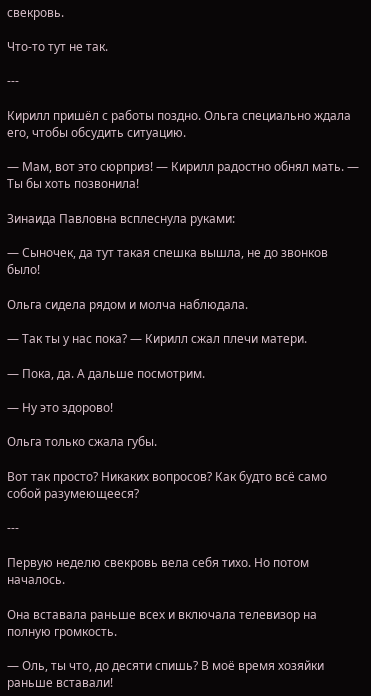свекровь.

Что-то тут не так.

---

Кирилл пришёл с работы поздно. Ольга специально ждала его, чтобы обсудить ситуацию.

— Мам, вот это сюрприз! — Кирилл радостно обнял мать. — Ты бы хоть позвонила!

Зинаида Павловна всплеснула руками:

— Сыночек, да тут такая спешка вышла, не до звонков было!

Ольга сидела рядом и молча наблюдала.

— Так ты у нас пока? — Кирилл сжал плечи матери.

— Пока, да. А дальше посмотрим.

— Ну это здорово!

Ольга только сжала губы.

Вот так просто? Никаких вопросов? Как будто всё само собой разумеющееся?

---

Первую неделю свекровь вела себя тихо. Но потом началось.

Она вставала раньше всех и включала телевизор на полную громкость.

— Оль, ты что, до десяти спишь? В моё время хозяйки раньше вставали!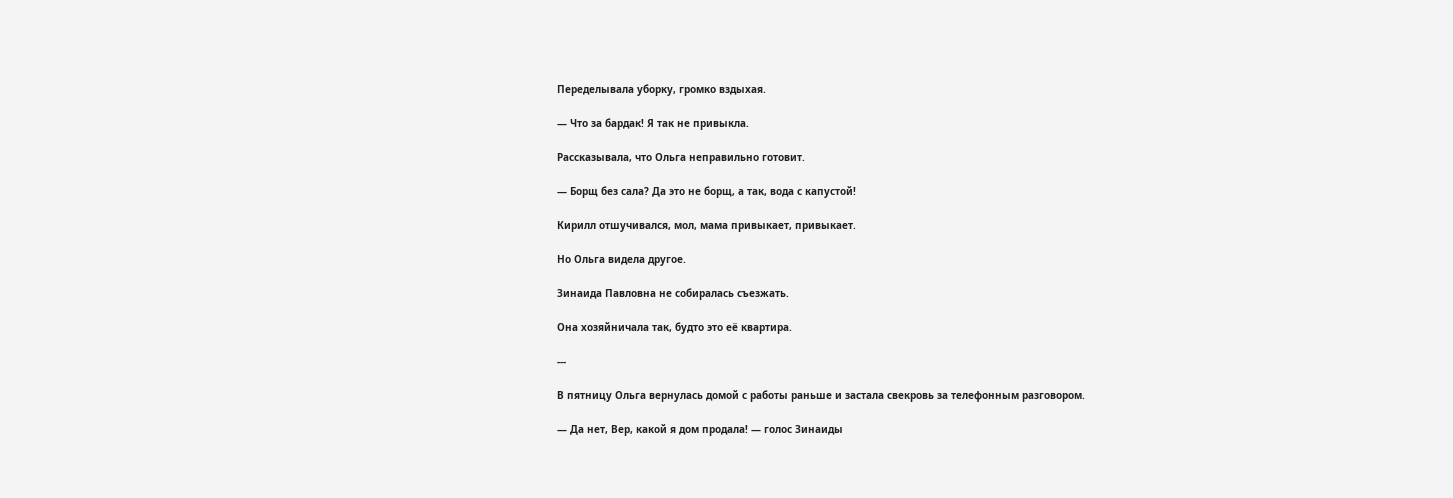Переделывала уборку, громко вздыхая.

— Что за бардак! Я так не привыкла.

Рассказывала, что Ольга неправильно готовит.

— Борщ без сала? Да это не борщ, а так, вода с капустой!

Кирилл отшучивался, мол, мама привыкает, привыкает.

Но Ольга видела другое.

Зинаида Павловна не собиралась съезжать.

Она хозяйничала так, будто это её квартира.

---

В пятницу Ольга вернулась домой с работы раньше и застала свекровь за телефонным разговором.

— Да нет, Вер, какой я дом продала! — голос Зинаиды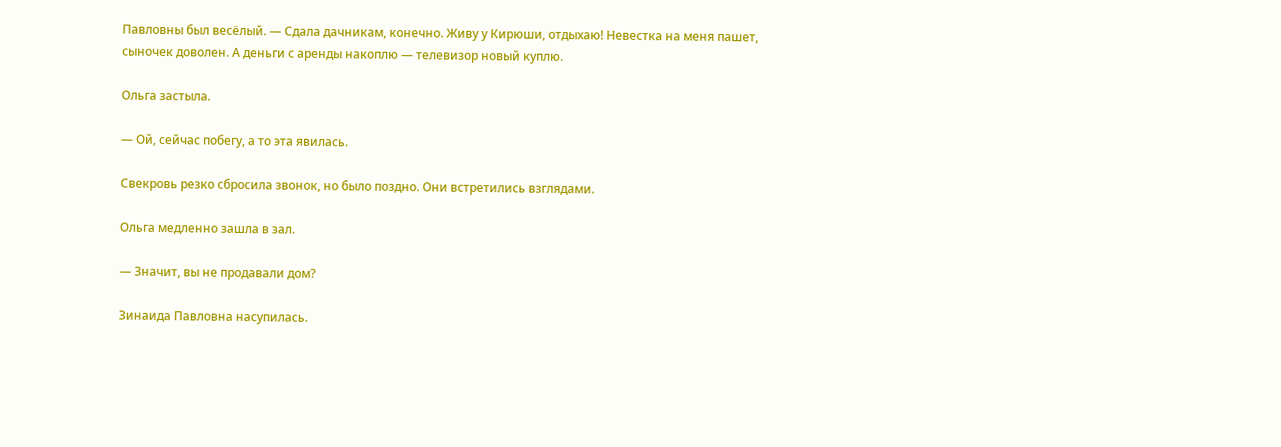Павловны был весёлый. — Сдала дачникам, конечно. Живу у Кирюши, отдыхаю! Невестка на меня пашет, сыночек доволен. А деньги с аренды накоплю — телевизор новый куплю.

Ольга застыла.

— Ой, сейчас побегу, а то эта явилась.

Свекровь резко сбросила звонок, но было поздно. Они встретились взглядами.

Ольга медленно зашла в зал.

— Значит, вы не продавали дом?

Зинаида Павловна насупилась.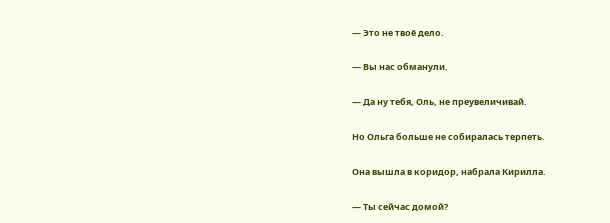— Это не твоё дело.

— Вы нас обманули.

— Да ну тебя, Оль, не преувеличивай.

Но Ольга больше не собиралась терпеть.

Она вышла в коридор, набрала Кирилла.

— Ты сейчас домой?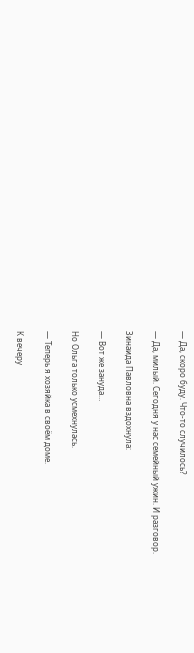— Да, скоро буду. Что-то случилось?

— Да, милый. Сегодня у нас семейный ужин. И разговор.

Зинаида Павловна вздохнула:

— Вот же зануда…

Но Ольга только усмехнулась.

— Теперь я хозяйка в своём доме.

К вечеру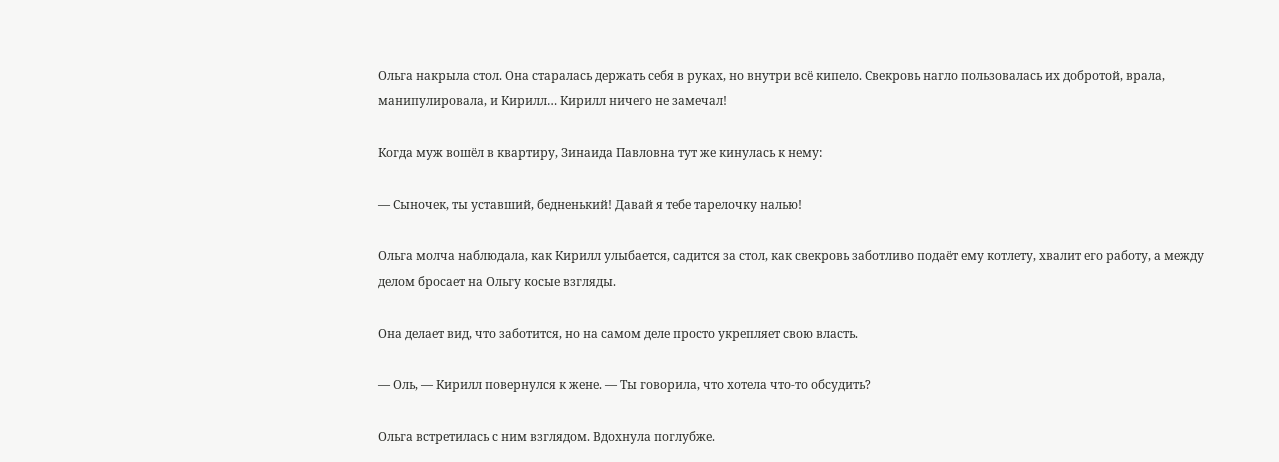Ольга накрыла стол. Она старалась держать себя в руках, но внутри всё кипело. Свекровь нагло пользовалась их добротой, врала, манипулировала, и Кирилл… Кирилл ничего не замечал!

Когда муж вошёл в квартиру, Зинаида Павловна тут же кинулась к нему:

— Сыночек, ты уставший, бедненький! Давай я тебе тарелочку налью!

Ольга молча наблюдала, как Кирилл улыбается, садится за стол, как свекровь заботливо подаёт ему котлету, хвалит его работу, а между делом бросает на Ольгу косые взгляды.

Она делает вид, что заботится, но на самом деле просто укрепляет свою власть.

— Оль, — Кирилл повернулся к жене. — Ты говорила, что хотела что-то обсудить?

Ольга встретилась с ним взглядом. Вдохнула поглубже.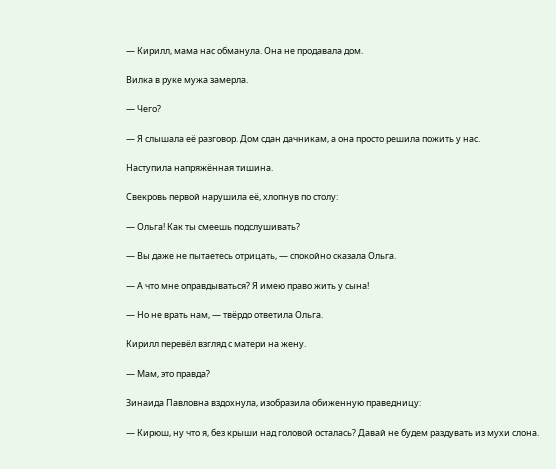— Кирилл, мама нас обманула. Она не продавала дом.

Вилка в руке мужа замерла.

— Чего?

— Я слышала её разговор. Дом сдан дачникам, а она просто решила пожить у нас.

Наступила напряжённая тишина.

Свекровь первой нарушила её, хлопнув по столу:

— Ольга! Как ты смеешь подслушивать?

— Вы даже не пытаетесь отрицать, — спокойно сказала Ольга.

— А что мне оправдываться? Я имею право жить у сына!

— Но не врать нам, — твёрдо ответила Ольга.

Кирилл перевёл взгляд с матери на жену.

— Мам, это правда?

Зинаида Павловна вздохнула, изобразила обиженную праведницу:

— Кирюш, ну что я, без крыши над головой осталась? Давай не будем раздувать из мухи слона.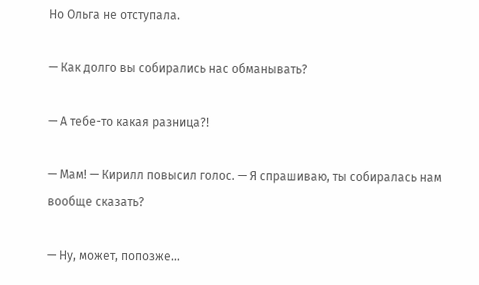Но Ольга не отступала.

— Как долго вы собирались нас обманывать?

— А тебе-то какая разница?!

— Мам! — Кирилл повысил голос. — Я спрашиваю, ты собиралась нам вообще сказать?

— Ну, может, попозже…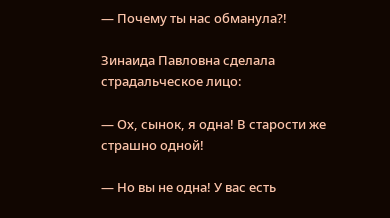— Почему ты нас обманула?!

Зинаида Павловна сделала страдальческое лицо:

— Ох, сынок, я одна! В старости же страшно одной!

— Но вы не одна! У вас есть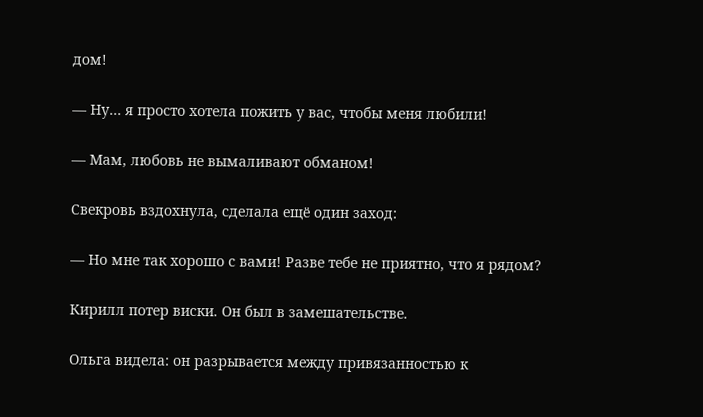дом!

— Ну… я просто хотела пожить у вас, чтобы меня любили!

— Мам, любовь не вымаливают обманом!

Свекровь вздохнула, сделала ещё один заход:

— Но мне так хорошо с вами! Разве тебе не приятно, что я рядом?

Кирилл потер виски. Он был в замешательстве.

Ольга видела: он разрывается между привязанностью к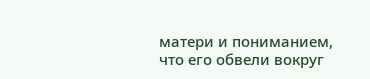матери и пониманием, что его обвели вокруг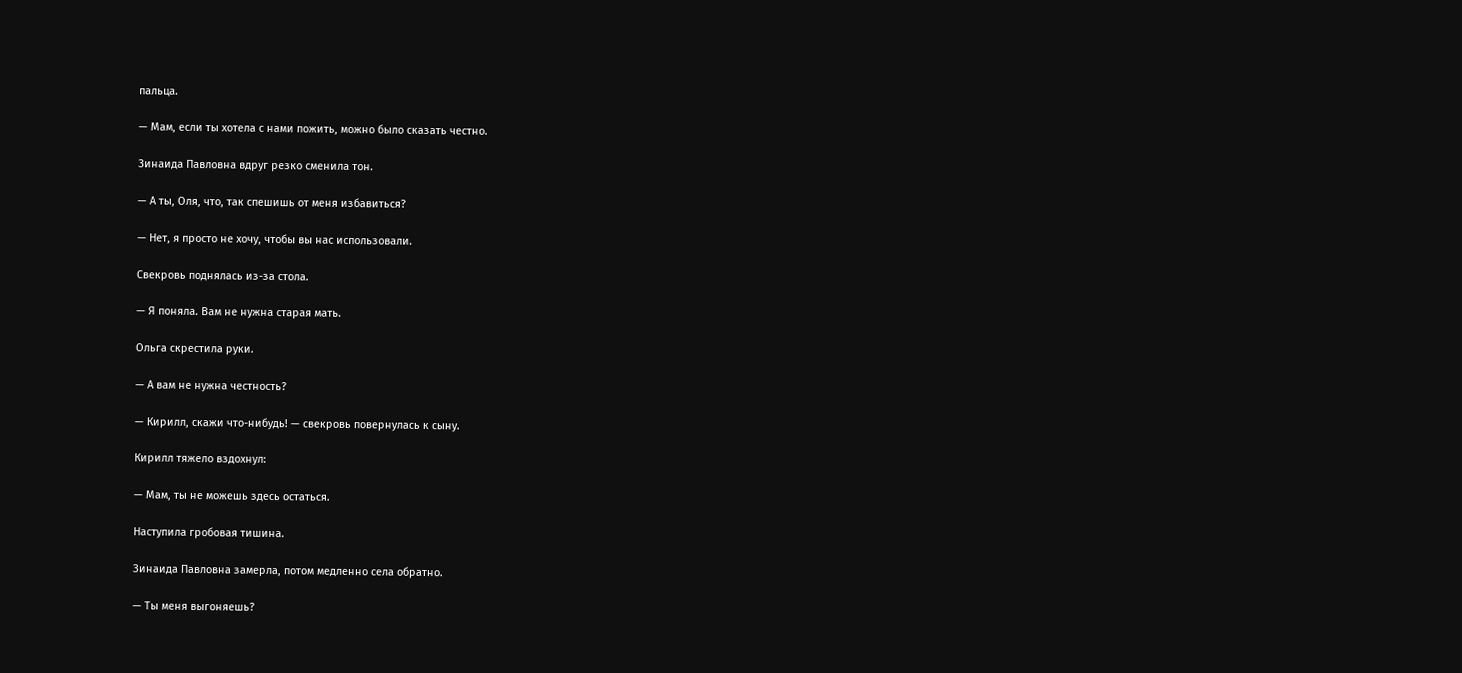пальца.

— Мам, если ты хотела с нами пожить, можно было сказать честно.

Зинаида Павловна вдруг резко сменила тон.

— А ты, Оля, что, так спешишь от меня избавиться?

— Нет, я просто не хочу, чтобы вы нас использовали.

Свекровь поднялась из-за стола.

— Я поняла. Вам не нужна старая мать.

Ольга скрестила руки.

— А вам не нужна честность?

— Кирилл, скажи что-нибудь! — свекровь повернулась к сыну.

Кирилл тяжело вздохнул:

— Мам, ты не можешь здесь остаться.

Наступила гробовая тишина.

Зинаида Павловна замерла, потом медленно села обратно.

— Ты меня выгоняешь?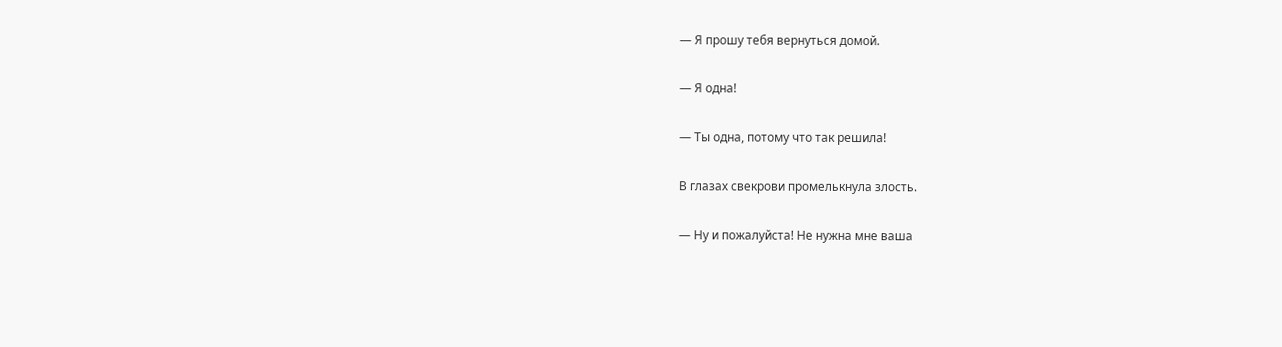— Я прошу тебя вернуться домой.

— Я одна!

— Ты одна, потому что так решила!

В глазах свекрови промелькнула злость.

— Ну и пожалуйста! Не нужна мне ваша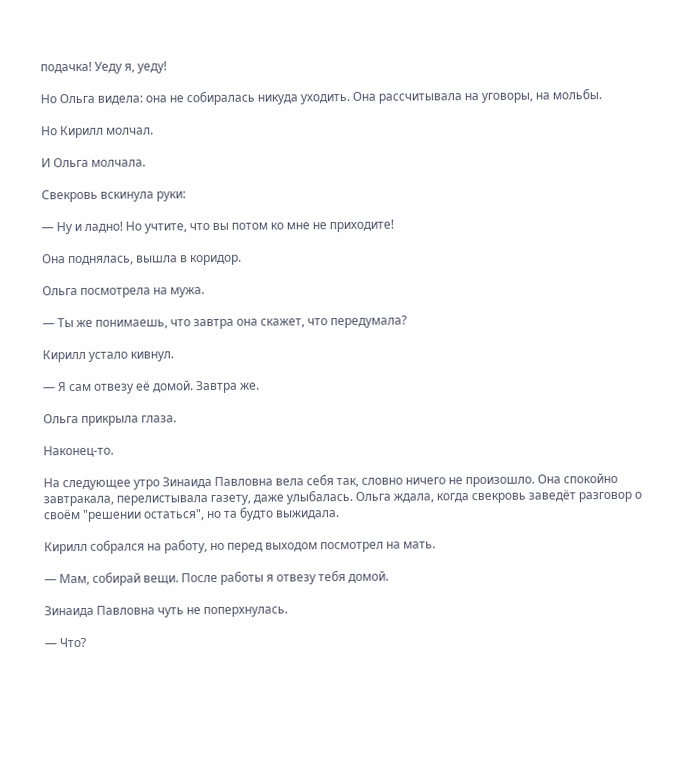подачка! Уеду я, уеду!

Но Ольга видела: она не собиралась никуда уходить. Она рассчитывала на уговоры, на мольбы.

Но Кирилл молчал.

И Ольга молчала.

Свекровь вскинула руки:

— Ну и ладно! Но учтите, что вы потом ко мне не приходите!

Она поднялась, вышла в коридор.

Ольга посмотрела на мужа.

— Ты же понимаешь, что завтра она скажет, что передумала?

Кирилл устало кивнул.

— Я сам отвезу её домой. Завтра же.

Ольга прикрыла глаза.

Наконец-то.

На следующее утро Зинаида Павловна вела себя так, словно ничего не произошло. Она спокойно завтракала, перелистывала газету, даже улыбалась. Ольга ждала, когда свекровь заведёт разговор о своём "решении остаться", но та будто выжидала.

Кирилл собрался на работу, но перед выходом посмотрел на мать.

— Мам, собирай вещи. После работы я отвезу тебя домой.

Зинаида Павловна чуть не поперхнулась.

— Что?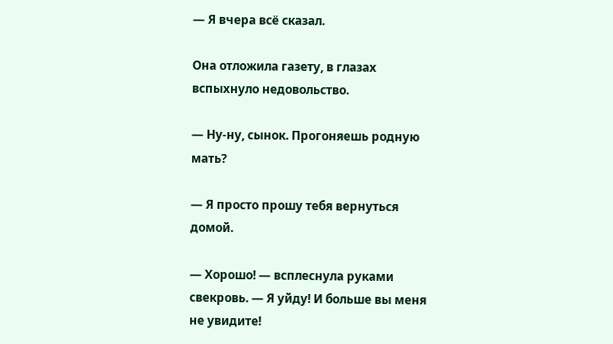— Я вчера всё сказал.

Она отложила газету, в глазах вспыхнуло недовольство.

— Ну-ну, сынок. Прогоняешь родную мать?

— Я просто прошу тебя вернуться домой.

— Хорошо! — всплеснула руками свекровь. — Я уйду! И больше вы меня не увидите!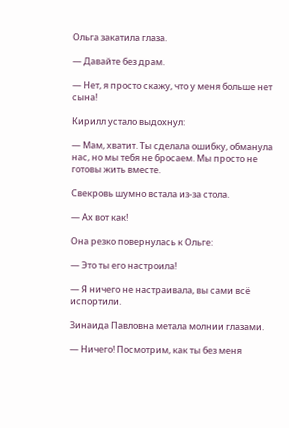Ольга закатила глаза.

— Давайте без драм.

— Нет, я просто скажу, что у меня больше нет сына!

Кирилл устало выдохнул:

— Мам, хватит. Ты сделала ошибку, обманула нас, но мы тебя не бросаем. Мы просто не готовы жить вместе.

Свекровь шумно встала из-за стола.

— Ах вот как!

Она резко повернулась к Ольге:

— Это ты его настроила!

— Я ничего не настраивала, вы сами всё испортили.

Зинаида Павловна метала молнии глазами.

— Ничего! Посмотрим, как ты без меня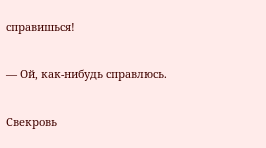справишься!

— Ой, как-нибудь справлюсь.

Свекровь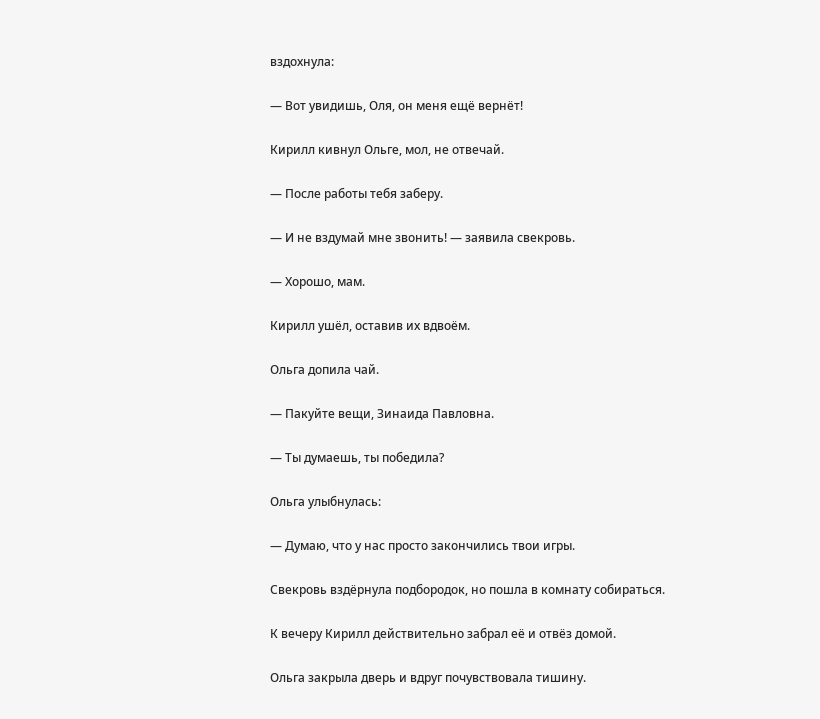вздохнула:

— Вот увидишь, Оля, он меня ещё вернёт!

Кирилл кивнул Ольге, мол, не отвечай.

— После работы тебя заберу.

— И не вздумай мне звонить! — заявила свекровь.

— Хорошо, мам.

Кирилл ушёл, оставив их вдвоём.

Ольга допила чай.

— Пакуйте вещи, Зинаида Павловна.

— Ты думаешь, ты победила?

Ольга улыбнулась:

— Думаю, что у нас просто закончились твои игры.

Свекровь вздёрнула подбородок, но пошла в комнату собираться.

К вечеру Кирилл действительно забрал её и отвёз домой.

Ольга закрыла дверь и вдруг почувствовала тишину.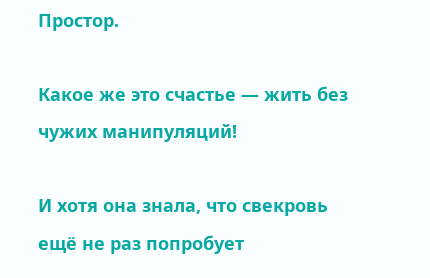Простор.

Какое же это счастье — жить без чужих манипуляций!

И хотя она знала, что свекровь ещё не раз попробует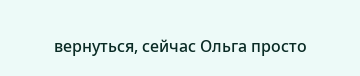вернуться, сейчас Ольга просто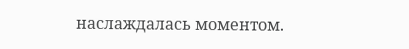наслаждалась моментом.